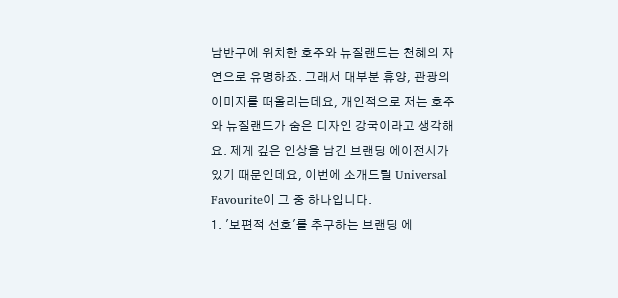남반구에 위치한 호주와 뉴질랜드는 천혜의 자연으로 유명하죠. 그래서 대부분 휴양, 관광의 이미지를 떠올리는데요, 개인적으로 저는 호주와 뉴질랜드가 숨은 디자인 강국이라고 생각해요. 제게 깊은 인상을 남긴 브랜딩 에이전시가 있기 때문인데요, 이번에 소개드릴 Universal Favourite이 그 중 하나입니다.
1. '보편적 선호'를 추구하는 브랜딩 에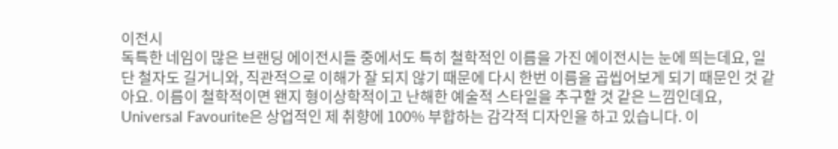이전시
독특한 네임이 많은 브랜딩 에이전시들 중에서도 특히 철학적인 이름을 가진 에이전시는 눈에 띄는데요, 일단 철자도 길거니와, 직관적으로 이해가 잘 되지 않기 때문에 다시 한번 이름을 곱씹어보게 되기 때문인 것 같아요. 이름이 철학적이면 왠지 형이상학적이고 난해한 예술적 스타일을 추구할 것 같은 느낌인데요, Universal Favourite은 상업적인 제 취향에 100% 부합하는 감각적 디자인을 하고 있습니다. 이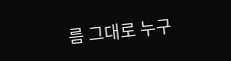름 그대로 누구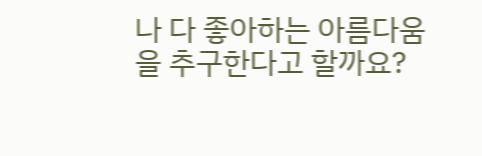나 다 좋아하는 아름다움을 추구한다고 할까요?